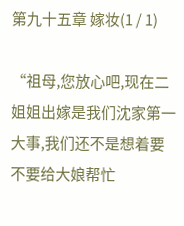第九十五章 嫁妆(1 / 1)

“祖母,您放心吧,现在二姐姐出嫁是我们沈家第一大事,我们还不是想着要不要给大娘帮忙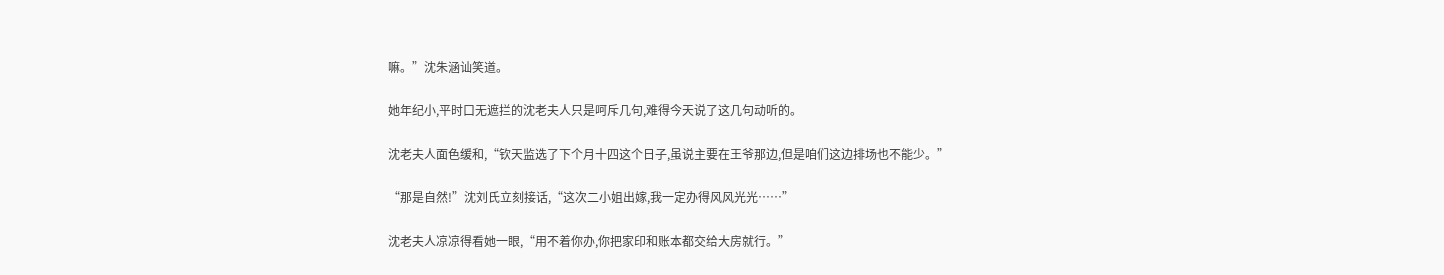嘛。”沈朱涵讪笑道。

她年纪小,平时口无遮拦的沈老夫人只是呵斥几句,难得今天说了这几句动听的。

沈老夫人面色缓和,“钦天监选了下个月十四这个日子,虽说主要在王爷那边,但是咱们这边排场也不能少。”

“那是自然!”沈刘氏立刻接话,“这次二小姐出嫁,我一定办得风风光光……”

沈老夫人凉凉得看她一眼,“用不着你办,你把家印和账本都交给大房就行。”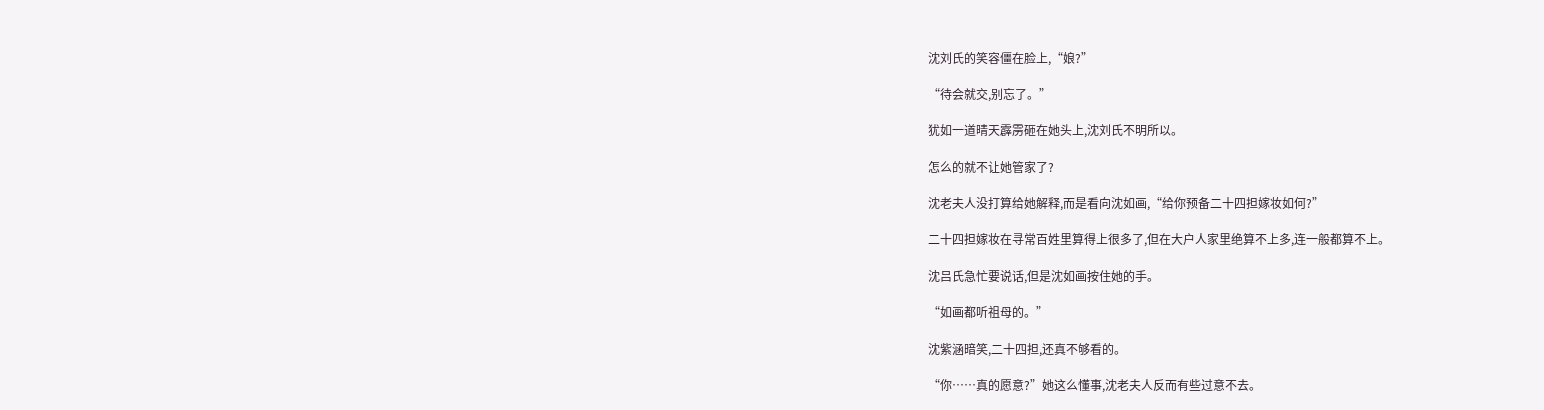沈刘氏的笑容僵在脸上,“娘?”

“待会就交,别忘了。”

犹如一道晴天霹雳砸在她头上,沈刘氏不明所以。

怎么的就不让她管家了?

沈老夫人没打算给她解释,而是看向沈如画,“给你预备二十四担嫁妆如何?”

二十四担嫁妆在寻常百姓里算得上很多了,但在大户人家里绝算不上多,连一般都算不上。

沈吕氏急忙要说话,但是沈如画按住她的手。

“如画都听祖母的。”

沈紫涵暗笑,二十四担,还真不够看的。

“你……真的愿意?”她这么懂事,沈老夫人反而有些过意不去。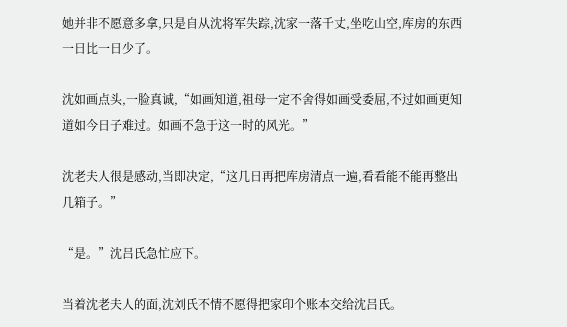她并非不愿意多拿,只是自从沈将军失踪,沈家一落千丈,坐吃山空,库房的东西一日比一日少了。

沈如画点头,一脸真诚,“如画知道,祖母一定不舍得如画受委屈,不过如画更知道如今日子难过。如画不急于这一时的风光。”

沈老夫人很是感动,当即决定,“这几日再把库房清点一遍,看看能不能再整出几箱子。”

“是。”沈吕氏急忙应下。

当着沈老夫人的面,沈刘氏不情不愿得把家印个账本交给沈吕氏。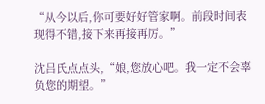“从今以后,你可要好好管家啊。前段时间表现得不错,接下来再接再厉。”

沈吕氏点点头,“娘,您放心吧。我一定不会辜负您的期望。”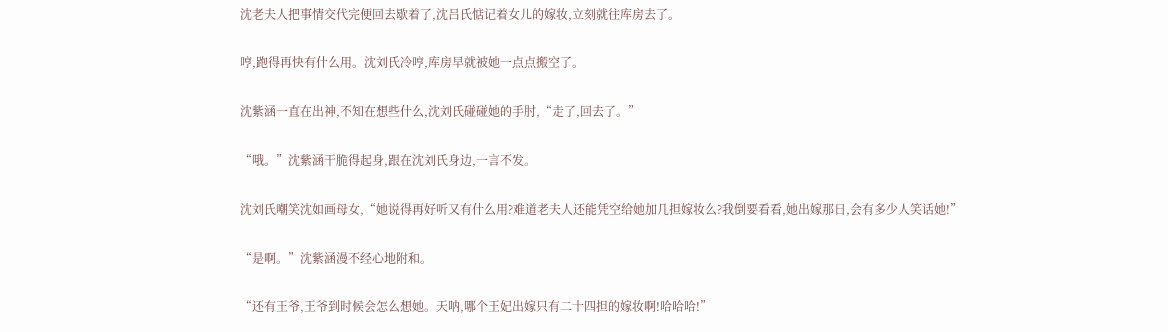沈老夫人把事情交代完便回去歇着了,沈吕氏惦记着女儿的嫁妆,立刻就往库房去了。

哼,跑得再快有什么用。沈刘氏冷哼,库房早就被她一点点搬空了。

沈紫涵一直在出神,不知在想些什么,沈刘氏碰碰她的手肘,“走了,回去了。”

“哦。”沈紫涵干脆得起身,跟在沈刘氏身边,一言不发。

沈刘氏嘲笑沈如画母女,“她说得再好听又有什么用?难道老夫人还能凭空给她加几担嫁妆么?我倒要看看,她出嫁那日,会有多少人笑话她!”

“是啊。”沈紫涵漫不经心地附和。

“还有王爷,王爷到时候会怎么想她。天呐,哪个王妃出嫁只有二十四担的嫁妆啊!哈哈哈!”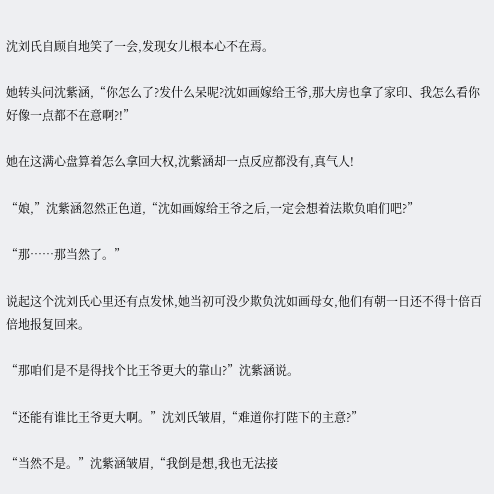沈刘氏自顾自地笑了一会,发现女儿根本心不在焉。

她转头问沈紫涵,“你怎么了?发什么呆呢?沈如画嫁给王爷,那大房也拿了家印、我怎么看你好像一点都不在意啊?!”

她在这满心盘算着怎么拿回大权,沈紫涵却一点反应都没有,真气人!

“娘,”沈紫涵忽然正色道,“沈如画嫁给王爷之后,一定会想着法欺负咱们吧?”

“那……那当然了。”

说起这个沈刘氏心里还有点发怵,她当初可没少欺负沈如画母女,他们有朝一日还不得十倍百倍地报复回来。

“那咱们是不是得找个比王爷更大的靠山?”沈紫涵说。

“还能有谁比王爷更大啊。”沈刘氏皱眉,“难道你打陛下的主意?”

“当然不是。”沈紫涵皱眉,“我倒是想,我也无法接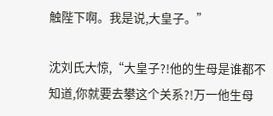触陛下啊。我是说,大皇子。”

沈刘氏大惊,“大皇子?!他的生母是谁都不知道,你就要去攀这个关系?!万一他生母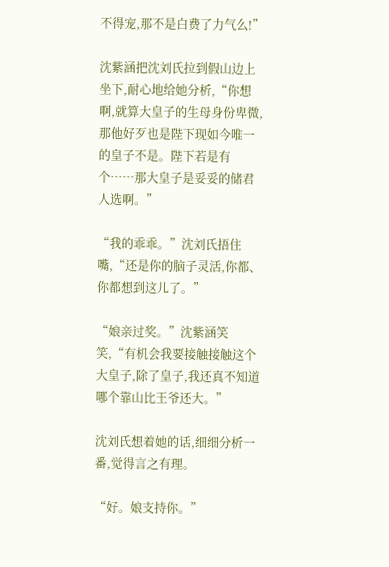不得宠,那不是白费了力气么!”

沈紫涵把沈刘氏拉到假山边上坐下,耐心地给她分析,“你想啊,就算大皇子的生母身份卑微,那他好歹也是陛下现如今唯一的皇子不是。陛下若是有个……那大皇子是妥妥的储君人选啊。”

“我的乖乖。”沈刘氏捂住嘴,“还是你的脑子灵活,你都、你都想到这儿了。”

“娘亲过奖。”沈紫涵笑笑,“有机会我要接触接触这个大皇子,除了皇子,我还真不知道哪个靠山比王爷还大。”

沈刘氏想着她的话,细细分析一番,觉得言之有理。

“好。娘支持你。”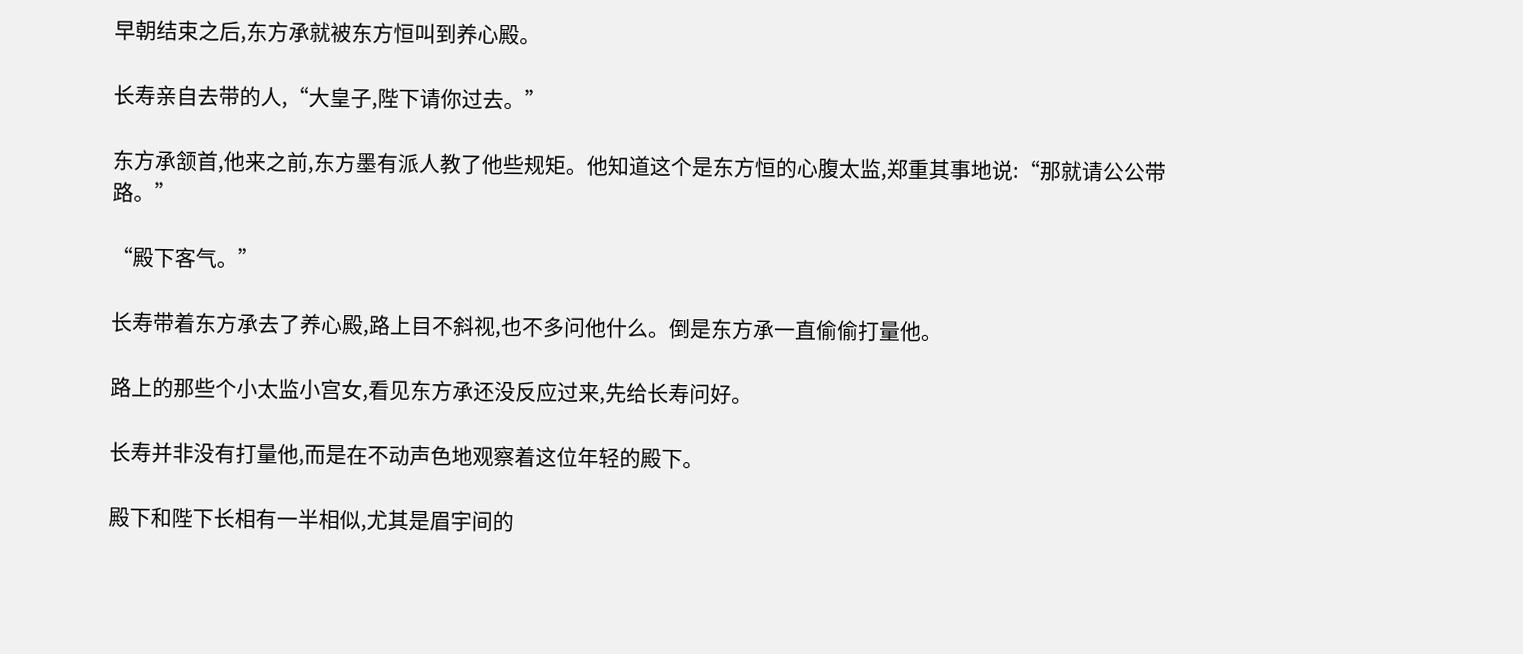早朝结束之后,东方承就被东方恒叫到养心殿。

长寿亲自去带的人,“大皇子,陛下请你过去。”

东方承颔首,他来之前,东方墨有派人教了他些规矩。他知道这个是东方恒的心腹太监,郑重其事地说:“那就请公公带路。”

“殿下客气。”

长寿带着东方承去了养心殿,路上目不斜视,也不多问他什么。倒是东方承一直偷偷打量他。

路上的那些个小太监小宫女,看见东方承还没反应过来,先给长寿问好。

长寿并非没有打量他,而是在不动声色地观察着这位年轻的殿下。

殿下和陛下长相有一半相似,尤其是眉宇间的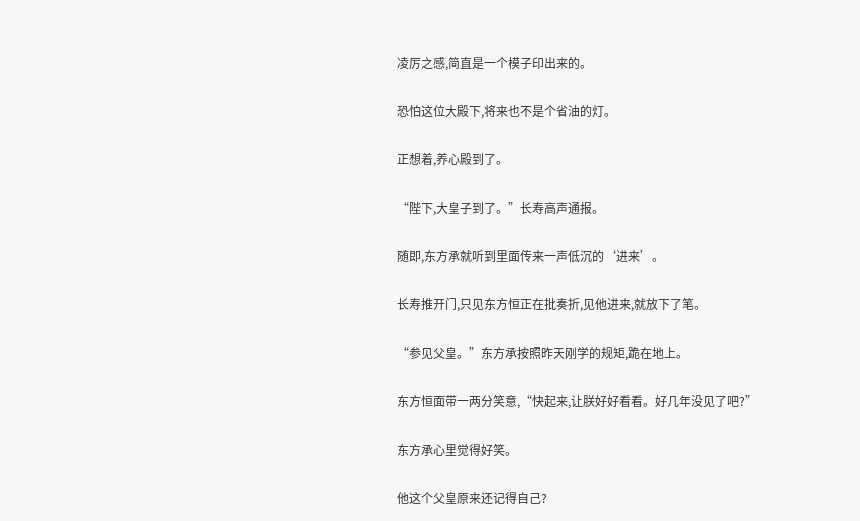凌厉之感,简直是一个模子印出来的。

恐怕这位大殿下,将来也不是个省油的灯。

正想着,养心殿到了。

“陛下,大皇子到了。”长寿高声通报。

随即,东方承就听到里面传来一声低沉的‘进来’。

长寿推开门,只见东方恒正在批奏折,见他进来,就放下了笔。

“参见父皇。”东方承按照昨天刚学的规矩,跪在地上。

东方恒面带一两分笑意,“快起来,让朕好好看看。好几年没见了吧?”

东方承心里觉得好笑。

他这个父皇原来还记得自己?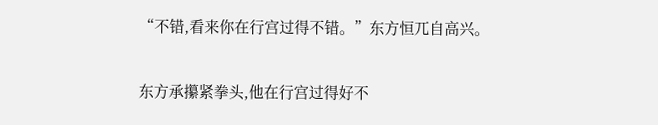“不错,看来你在行宫过得不错。”东方恒兀自高兴。

东方承攥紧拳头,他在行宫过得好不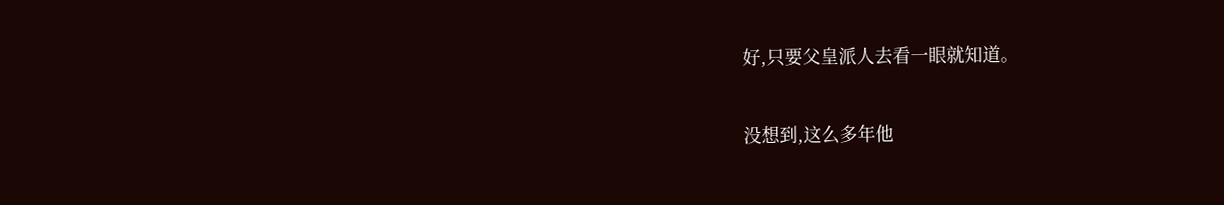好,只要父皇派人去看一眼就知道。

没想到,这么多年他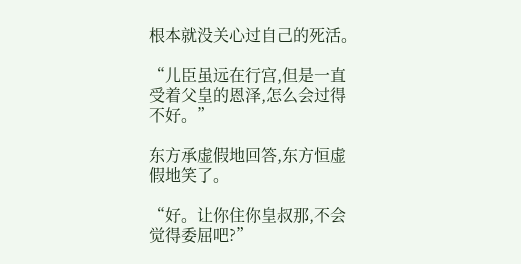根本就没关心过自己的死活。

“儿臣虽远在行宫,但是一直受着父皇的恩泽,怎么会过得不好。”

东方承虚假地回答,东方恒虚假地笑了。

“好。让你住你皇叔那,不会觉得委屈吧?”